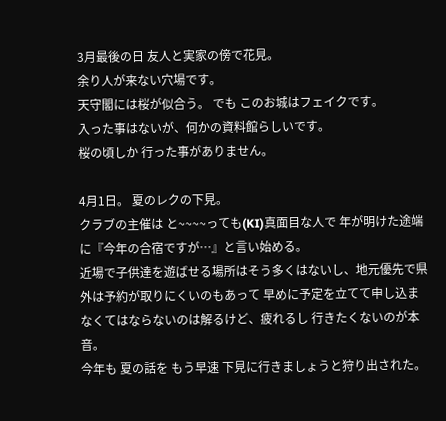3月最後の日 友人と実家の傍で花見。
余り人が来ない穴場です。
天守閣には桜が似合う。 でも このお城はフェイクです。
入った事はないが、何かの資料館らしいです。
桜の頃しか 行った事がありません。

4月1日。 夏のレクの下見。
クラブの主催は と~~~~っても(KI)真面目な人で 年が明けた途端に『今年の合宿ですが…』と言い始める。
近場で子供達を遊ばせる場所はそう多くはないし、地元優先で県外は予約が取りにくいのもあって 早めに予定を立てて申し込まなくてはならないのは解るけど、疲れるし 行きたくないのが本音。
今年も 夏の話を もう早速 下見に行きましょうと狩り出された。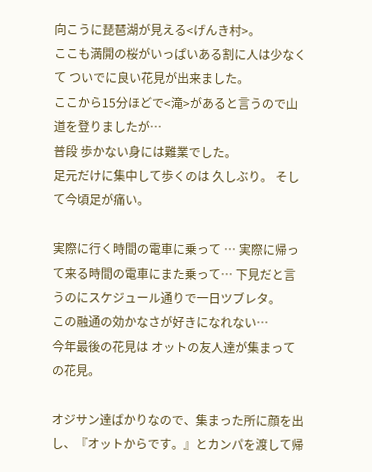向こうに琵琶湖が見える<げんき村>。
ここも満開の桜がいっぱいある割に人は少なくて ついでに良い花見が出来ました。
ここから15分ほどで<滝>があると言うので山道を登りましたが…
普段 歩かない身には難業でした。
足元だけに集中して歩くのは 久しぶり。 そして今頃足が痛い。

実際に行く時間の電車に乗って … 実際に帰って来る時間の電車にまた乗って… 下見だと言うのにスケジュール通りで一日ツブレタ。
この融通の効かなさが好きになれない…
今年最後の花見は オットの友人達が集まっての花見。

オジサン達ばかりなので、集まった所に顔を出し、『オットからです。』とカンパを渡して帰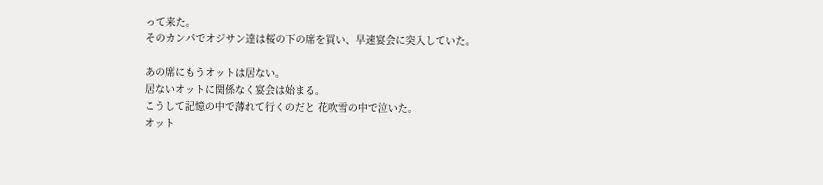って来た。
そのカンパでオジサン達は桜の下の席を買い、早速宴会に突入していた。

あの席にもうオットは居ない。
居ないオットに関係なく宴会は始まる。
こうして記憶の中で薄れて行くのだと 花吹雪の中で泣いた。
オット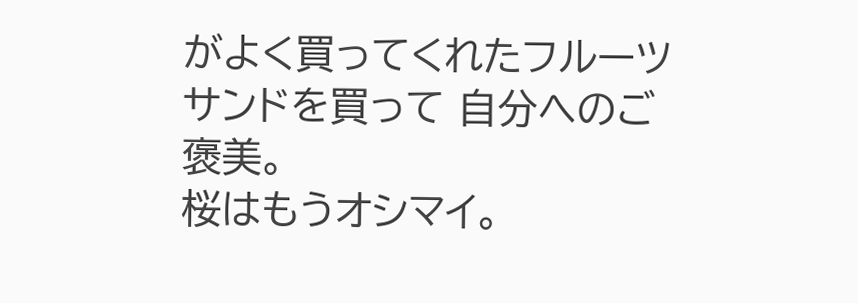がよく買ってくれたフルーツサンドを買って 自分へのご褒美。
桜はもうオシマイ。